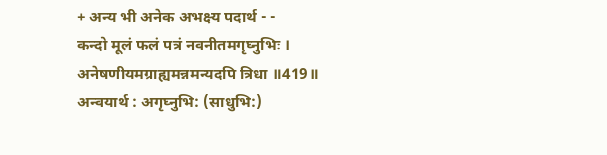+ अन्य भी अनेक अभक्ष्य पदार्थ - -
कन्दो मूलं फलं पत्रं नवनीतमगृघ्नुभिः ।
अनेषणीयमग्राह्यमन्नमन्यदपि त्रिधा ॥419॥
अन्वयार्थ : अगृघ्नुभि: (साधुभि:)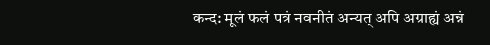कन्द: मूलं फलं पत्रं नवनीतं अन्यत् अपि अग्राह्यं अन्नं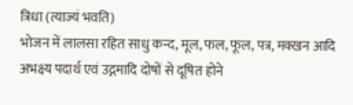त्रिधा (त्याज्यं भवति)
भोजन में लालसा रहित साधु कन्द, मूल, फल, फूल, पत्र, मक्खन आदि अभक्ष्य पदार्थ एवं उद्गमादि दोषों से दूषित होने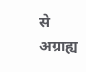से अग्राह्य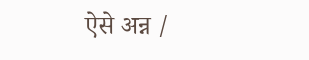ऐसे अन्न /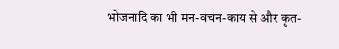भोजनादि का भी मन-वचन-काय से और कृत-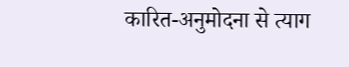कारित-अनुमोदना से त्याग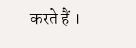करते हैं ।